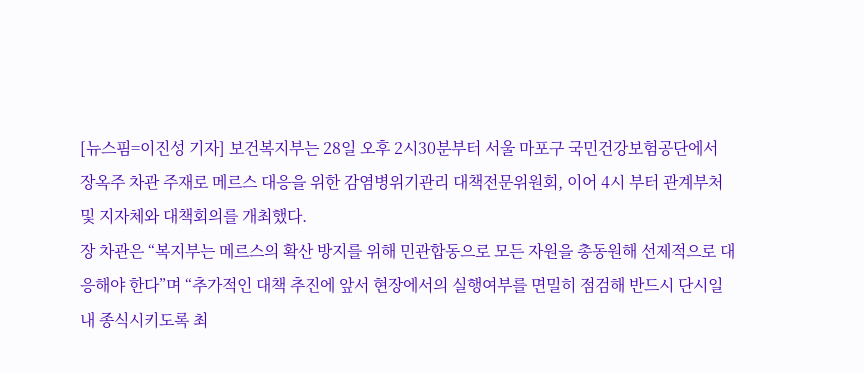[뉴스핌=이진성 기자] 보건복지부는 28일 오후 2시30분부터 서울 마포구 국민건강보험공단에서 장옥주 차관 주재로 메르스 대응을 위한 감염병위기관리 대책전문위원회, 이어 4시 부터 관계부처 및 지자체와 대책회의를 개최했다.
장 차관은 “복지부는 메르스의 확산 방지를 위해 민관합동으로 모든 자원을 총동원해 선제적으로 대응해야 한다”며 “추가적인 대책 추진에 앞서 현장에서의 실행여부를 면밀히 점검해 반드시 단시일 내 종식시키도록 최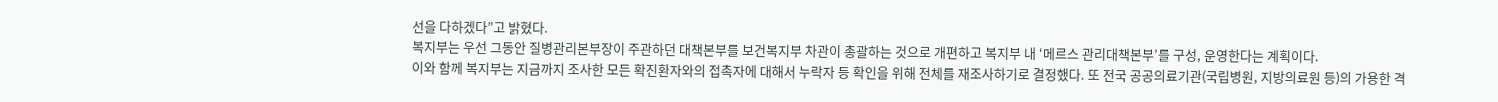선을 다하겠다”고 밝혔다.
복지부는 우선 그동안 질병관리본부장이 주관하던 대책본부를 보건복지부 차관이 총괄하는 것으로 개편하고 복지부 내 ‘메르스 관리대책본부’를 구성, 운영한다는 계획이다.
이와 함께 복지부는 지금까지 조사한 모든 확진환자와의 접촉자에 대해서 누락자 등 확인을 위해 전체를 재조사하기로 결정했다. 또 전국 공공의료기관(국립병원, 지방의료원 등)의 가용한 격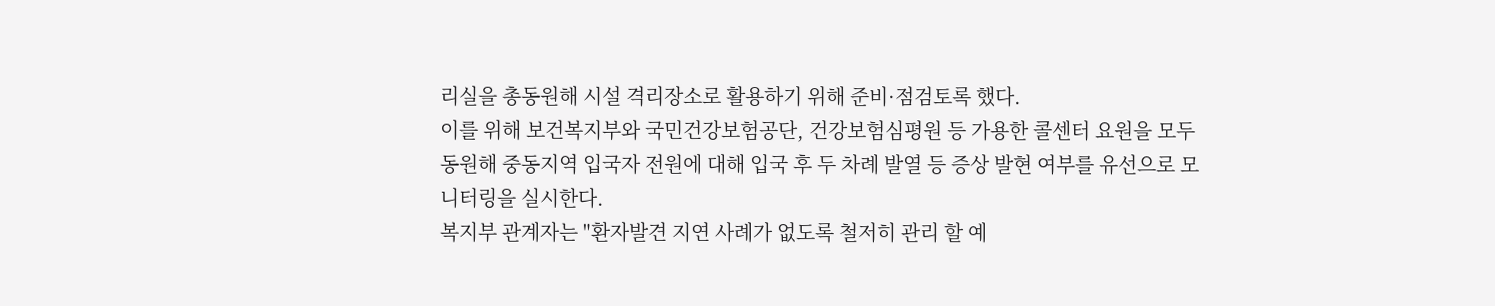리실을 총동원해 시설 격리장소로 활용하기 위해 준비·점검토록 했다.
이를 위해 보건복지부와 국민건강보험공단, 건강보험심평원 등 가용한 콜센터 요원을 모두 동원해 중동지역 입국자 전원에 대해 입국 후 두 차례 발열 등 증상 발현 여부를 유선으로 모니터링을 실시한다.
복지부 관계자는 "환자발견 지연 사례가 없도록 철저히 관리 할 예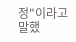정"이라고 말했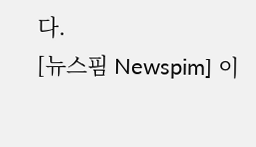다.
[뉴스핌 Newspim] 이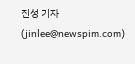진성 기자 (jinlee@newspim.com)